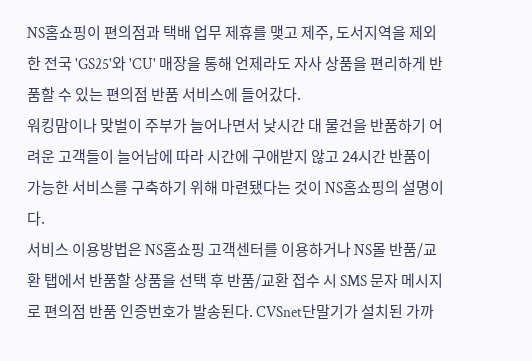NS홈쇼핑이 편의점과 택배 업무 제휴를 맺고 제주, 도서지역을 제외한 전국 'GS25'와 'CU' 매장을 통해 언제라도 자사 상품을 편리하게 반품할 수 있는 편의점 반품 서비스에 들어갔다.
워킹맘이나 맞벌이 주부가 늘어나면서 낮시간 대 물건을 반품하기 어려운 고객들이 늘어남에 따라 시간에 구애받지 않고 24시간 반품이 가능한 서비스를 구축하기 위해 마련됐다는 것이 NS홈쇼핑의 설명이다.
서비스 이용방법은 NS홈쇼핑 고객센터를 이용하거나 NS몰 반품/교환 탭에서 반품할 상품을 선택 후 반품/교환 접수 시 SMS 문자 메시지로 편의점 반품 인증번호가 발송된다. CVSnet단말기가 설치된 가까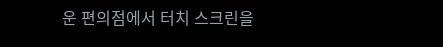운 편의점에서 터치 스크린을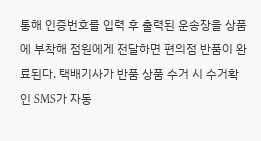통해 인증번호를 입력 후 출력된 운송장을 상품에 부착해 점원에게 전달하면 편의점 반품이 완료된다. 택배기사가 반품 상품 수거 시 수거확인 SMS가 자동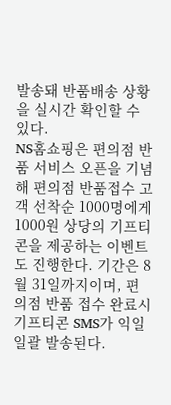발송돼 반품배송 상황을 실시간 확인할 수 있다.
NS홈쇼핑은 편의점 반품 서비스 오픈을 기념해 편의점 반품접수 고객 선착순 1000명에게 1000원 상당의 기프티콘을 제공하는 이벤트도 진행한다. 기간은 8월 31일까지이며, 편의점 반품 접수 완료시 기프티콘 SMS가 익일 일괄 발송된다.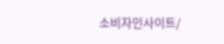소비자인사이트/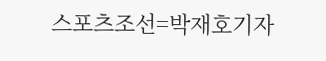스포츠조선=박재호기자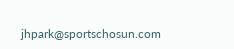jhpark@sportschosun.com